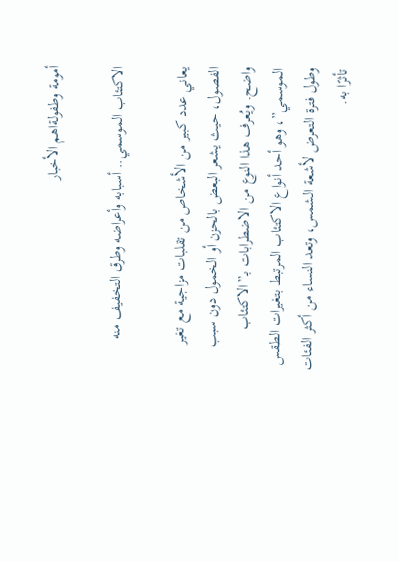أمومة وطفولةاهم الأخبار

الاكتئاب الموسمي.. أسبابه وأعراضه وطرق التخفيف منه

يعاني عدد كبير من الأشخاص من تقلبات مزاجية مع تغير الفصول، حيث يشعر البعض بالحزن أو الخمول دون سبب واضح. ويُعرف هذا النوع من الاضطرابات بـ”الاكتئاب الموسمي”، وهو أحد أنواع الاكتئاب المرتبط بتغيرات الطقس وطول فترة التعرض لأشعة الشمس، وتعد النساء من أكثر الفئات تأثرًا به.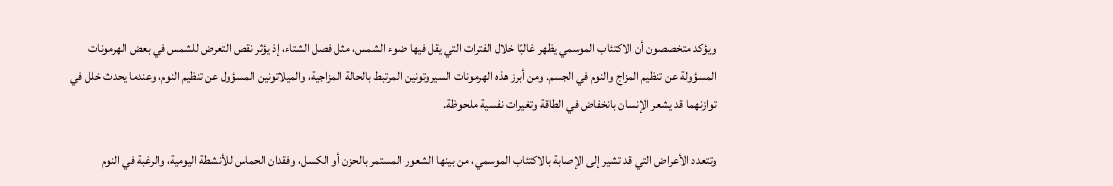ويؤكد متخصصون أن الاكتئاب الموسمي يظهر غالبًا خلال الفترات التي يقل فيها ضوء الشمس، مثل فصل الشتاء، إذ يؤثر نقص التعرض للشمس في بعض الهرمونات المسؤولة عن تنظيم المزاج والنوم في الجسم. ومن أبرز هذه الهرمونات السيروتونين المرتبط بالحالة المزاجية، والميلاتونين المسؤول عن تنظيم النوم، وعندما يحدث خلل في توازنهما قد يشعر الإنسان بانخفاض في الطاقة وتغيرات نفسية ملحوظة.

وتتعدد الأعراض التي قد تشير إلى الإصابة بالاكتئاب الموسمي، من بينها الشعور المستمر بالحزن أو الكسل، وفقدان الحماس للأنشطة اليومية، والرغبة في النوم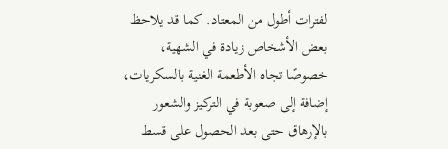لفترات أطول من المعتاد. كما قد يلاحظ بعض الأشخاص زيادة في الشهية، خصوصًا تجاه الأطعمة الغنية بالسكريات، إضافة إلى صعوبة في التركيز والشعور بالإرهاق حتى بعد الحصول على قسط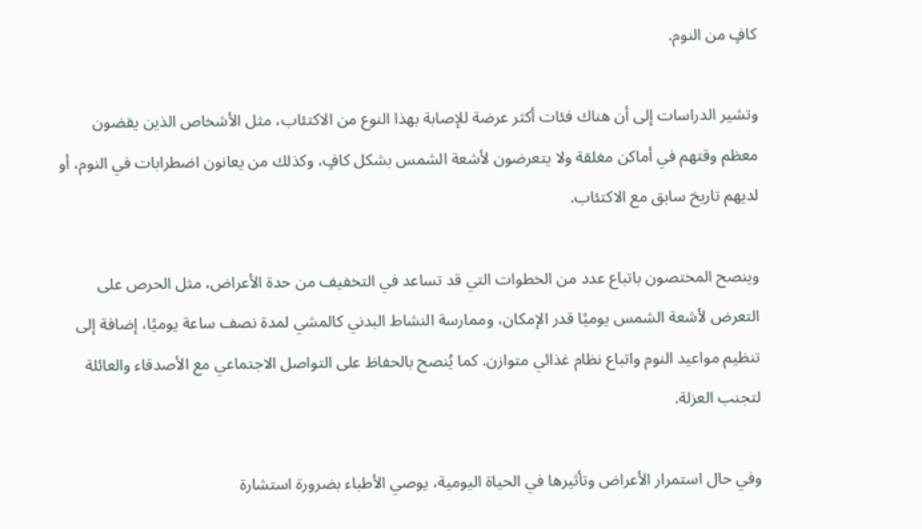كافٍ من النوم.

وتشير الدراسات إلى أن هناك فئات أكثر عرضة للإصابة بهذا النوع من الاكتئاب، مثل الأشخاص الذين يقضون معظم وقتهم في أماكن مغلقة ولا يتعرضون لأشعة الشمس بشكل كافٍ، وكذلك من يعانون اضطرابات في النوم، أو لديهم تاريخ سابق مع الاكتئاب.

وينصح المختصون باتباع عدد من الخطوات التي قد تساعد في التخفيف من حدة الأعراض، مثل الحرص على التعرض لأشعة الشمس يوميًا قدر الإمكان، وممارسة النشاط البدني كالمشي لمدة نصف ساعة يوميًا، إضافة إلى تنظيم مواعيد النوم واتباع نظام غذائي متوازن. كما يُنصح بالحفاظ على التواصل الاجتماعي مع الأصدقاء والعائلة لتجنب العزلة.

وفي حال استمرار الأعراض وتأثيرها في الحياة اليومية، يوصي الأطباء بضرورة استشارة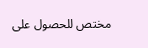مختص للحصول على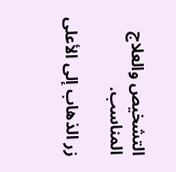التشخيص والعلاج المناسب.

زر الذهاب إلى الأعلى